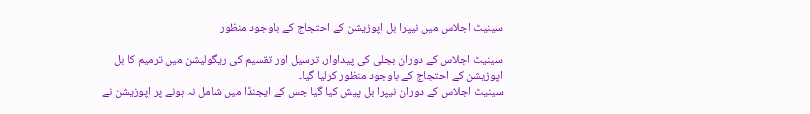سینیٹ اجلاس میں نیپرا بل اپوزیشن کے احتجاج کے باوجود منظور

سینیٹ اجلاس کے دوران بجلی کی پیداوار، ترسیل اور تقسیم کی ریگولیشن میں ترمیم کا بل اپوزیشن کے احتجاج کے باوجود منظور کرلیا گیا۔
سینیٹ اجلاس کے دوران نیپرا بل پیش کیا گیا جس کے ایجنڈا میں شامل نہ ہونے پر اپوزیشن نے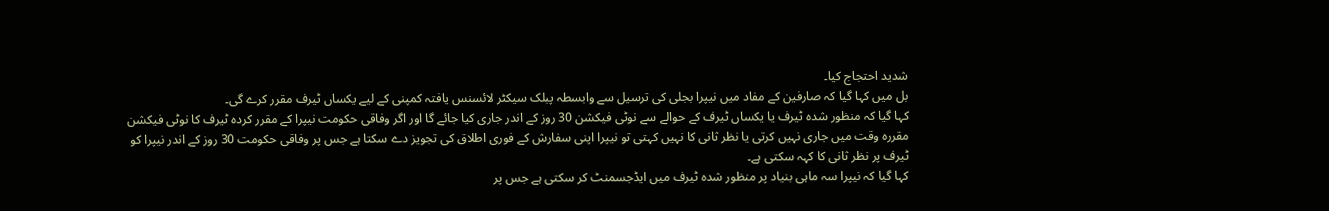شدید احتجاج کیا۔
بل میں کہا گیا کہ صارفین کے مفاد میں نیپرا بجلی کی ترسیل سے وابسطہ پبلک سیکٹر لائسنس یافتہ کمپنی کے لیے یکساں ٹیرف مقرر کرے گی۔
کہا گیا کہ منظور شدہ ٹیرف یا یکساں ٹیرف کے حوالے سے نوٹی فیکشن 30 روز کے اندر جاری کیا جائے گا اور اگر وفاقی حکومت نیپرا کے مقرر کردہ ٹیرف کا نوٹی فیکشن مقررہ وقت میں جاری نہیں کرتی یا نظر ثانی کا نہیں کہتی تو نیپرا اپنی سفارش کے فوری اطلاق کی تجویز دے سکتا ہے جس پر وفاقی حکومت 30 روز کے اندر نیپرا کو ٹیرف پر نظر ثانی کا کہہ سکتی ہے۔
کہا گیا کہ نیپرا سہ ماہی بنیاد پر منظور شدہ ٹیرف میں ایڈجسمنٹ کر سکتی ہے جس پر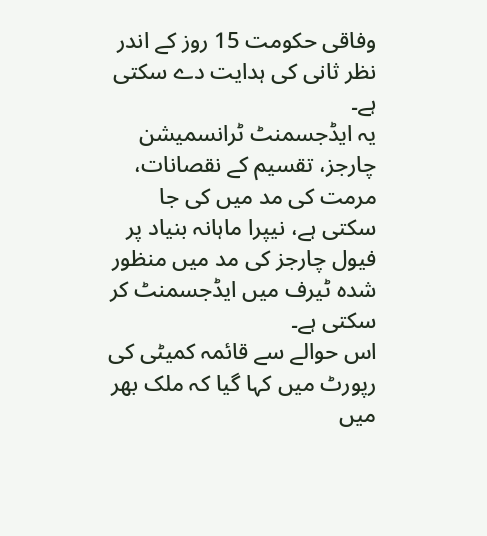وفاقی حکومت 15 روز کے اندر نظر ثانی کی ہدایت دے سکتی ہے۔
یہ ایڈجسمنٹ ٹرانسمیشن چارجز، تقسیم کے نقصانات، مرمت کی مد میں کی جا سکتی ہے، نیپرا ماہانہ بنیاد پر فیول چارجز کی مد میں منظور شدہ ٹیرف میں ایڈجسمنٹ کر سکتی ہے۔
اس حوالے سے قائمہ کمیٹی کی رپورٹ میں کہا گیا کہ ملک بھر میں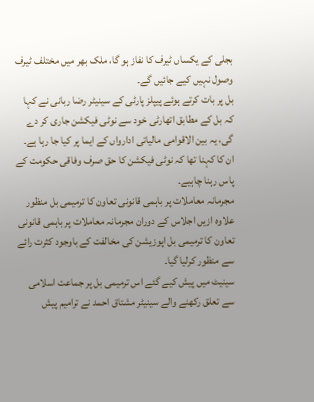بجلی کے یکساں ٹیرف کا نفاز ہو گا، ملک بھر میں مختلف ٹیرف وصول نہیں کیے جائیں گے۔
بل پر بات کرتے ہوئے پیپلز پارٹی کے سینیٹر رضا ربانی نے کہا کہ بل کے مطابق اتھارٹی خود سے نوٹی فیکشن جاری کر دے گی، یہ بین الاقوامی مالیاتی ادارواں کے ایما پر کیا جا رہا ہے۔
ان کا کہنا تھا کہ نوٹی فیکشن کا حق صرف وفاقی حکومت کے پاس رہنا چاہیے۔
مجرمانہ معاملات پر باہمی قانونی تعاون کا ترمیمی بل منظور
علاوہ ازیں اجلاس کے دوران مجرمانہ معاملات پر باہمی قانونی تعاون کا ترمیمی بل اپوزیشن کی مخالفت کے باوجود کثرت رائے سے منظور کرلیا گیا۔
سینیٹ میں پیش کیے گئے اس ترمیمی بل پر جماعت اسلامی سے تعلق رکھنے والے سینیٹر مشتاق احمد نے ترامیم پیش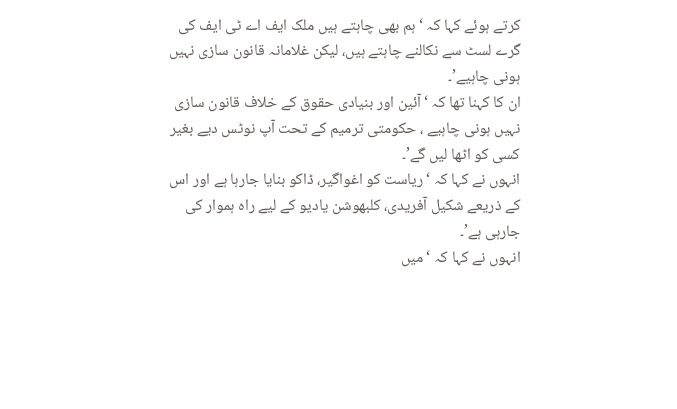کرتے ہوئے کہا کہ ‘ہم بھی چاہتے ہیں ملک ایف اے ٹی ایف کی گرے لسٹ سے نکالنے چاہتے ہیں، لیکن غلامانہ قانون سازی نہیں ہونی چاہیے’۔
ان کا کہنا تھا کہ ‘آئین اور بنیادی حقوق کے خلاف قانون سازی نہیں ہونی چاہیے ، حکومتی ترمیم کے تحت آپ نوٹس دیے بغیر کسی کو اٹھا لیں گے’۔
انہوں نے کہا کہ ‘ریاست کو اغواگیر، ڈاکو بنایا جارہا ہے اور اس کے ذریعے شکیل آفریدی، کلبھوشن یادیو کے لیے راہ ہموار کی جارہی ہے’۔
انہوں نے کہا کہ ‘میں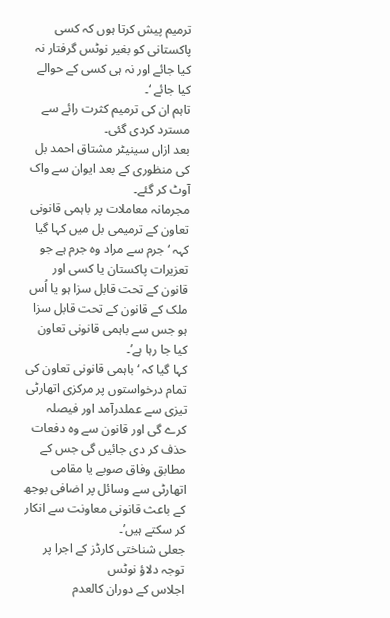ترمیم پیش کرتا ہوں کہ کسی پاکستانی کو بغیر نوٹس گرفتار نہ کیا جائے اور نہ ہی کسی کے حوالے کیا جائے ‘۔
تاہم ان کی ترمیم کثرت رائے سے مسترد کردی گئی۔
بعد ازاں سینیٹر مشتاق احمد بل کی منظوری کے بعد ایوان سے واک آوٹ کر گئے۔
مجرمانہ معاملات پر باہمی قانونی تعاون کے ترمیمی بل میں کہا گیا کہہ ‘جرم سے مراد وہ جرم ہے جو تعزیرات پاکستان یا کسی اور قانون کے تحت قابل سزا ہو یا اُس ملک کے قانون کے تحت قابل سزا ہو جس سے باہمی قانونی تعاون کیا جا رہا ہے’۔
کہا گیا کہ ‘باہمی قانونی تعاون کی تمام درخواستوں پر مرکزی اتھارٹی تیزی سے عملدرآمد اور فیصلہ کرے گی اور قانون سے وہ دفعات حذف کر دی جائیں گی جس کے مطابق وفاق صوبے یا مقامی اتھارٹی سے وسائل پر اضافی بوجھ کے باعث قانونی معاونت سے انکار کر سکتے ہیں’۔
جعلی شناختی کارڈز کے اجرا پر توجہ دلاؤ نوٹس
اجلاس کے دوران کالعدم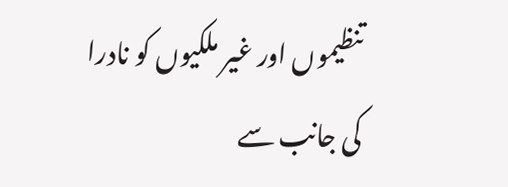تنظیموں اور غیر ملکیوں کو نادرا کی جانب سے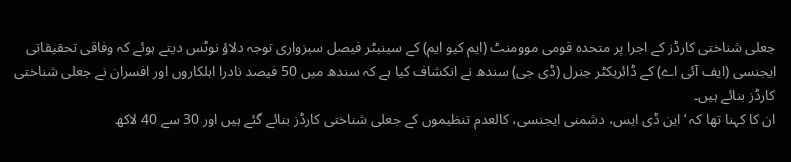جعلی شناختی کارڈز کے اجرا پر متحدہ قومی موومنٹ (ایم کیو ایم) کے سینیٹر فیصل سبزواری توجہ دلاؤ نوٹس دیتے ہوئے کہ وفاقی تحقیقاتی ایجنسی (ایف آئی اے) کے ڈائریکٹر جنرل (ڈی جی) سندھ نے انکشاف کیا ہے کہ سندھ میں 50 فیصد نادرا اہلکاروں اور افسران نے جعلی شناختی کارڈز بنائے ہیں۔
ان کا کہنا تھا کہ ‘این ڈی ایس، دشمنی ایجنسی، کالعدم تنظیموں کے جعلی شناختی کارڈز بنائے گئے ہیں اور 30 سے 40 لاکھ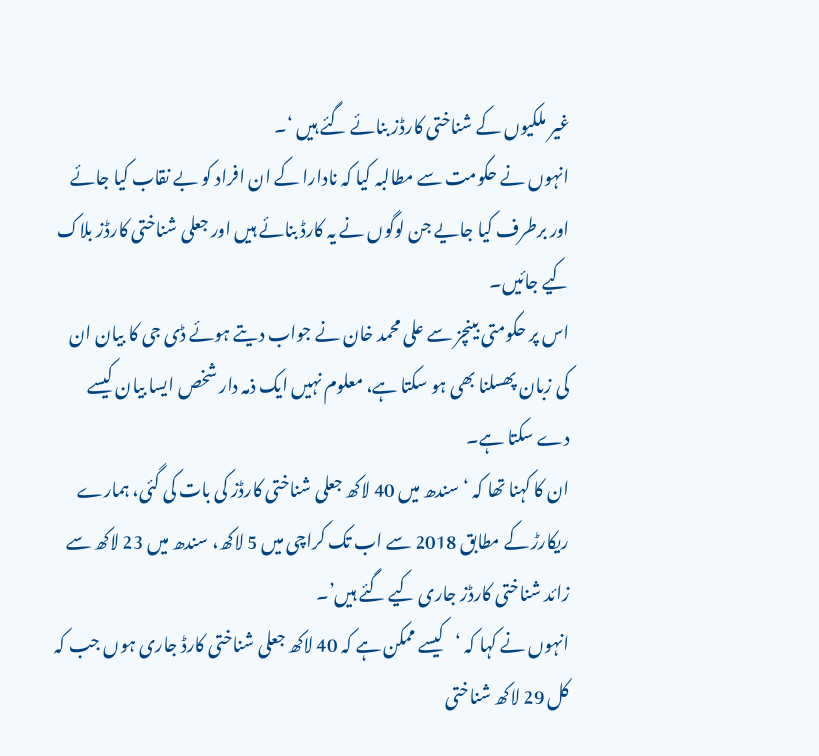غیر ملکیوں کے شناختی کارڈز بنائے گئے ہیں ‘۔
انہوں نے حکومت سے مطالبہ کیا کہ نادارا کے ان افراد کو بے نقاب کیا جائے اور برطرف کیا جایے جن لوگوں نے یہ کارڈ بنائے ہیں اور جعلی شناختی کارڈز بلاک کیے جائیں۔
اس پر حکومتی بینچز سے علی محمد خان نے جواب دیتے ہوئے ڈی جی کا بیان ان کی زبان پھسلنا بھی ہو سکتا ہے، معلوم نہیں ایک ذمہ دار شخص ایسا بیان کیسے دے سکتا ہے۔
ان کا کہنا تھا کہ ‘سندھ میں 40 لاکھ جعلی شناختی کارڈز کی بات کی گئی، ہمارے ریکارڑ کے مطابق 2018 سے اب تک کراچی میں 5 لاکھ، سندھ میں 23 لاکھ سے زائد شناختی کارڈز جاری کیے گئے ہیں’۔
انہوں نے کہا کہ ‘کیسے ممکن ہے کہ 40 لاکھ جعلی شناختی کارڈ جاری ہوں جب کہ کل 29 لاکھ شناختی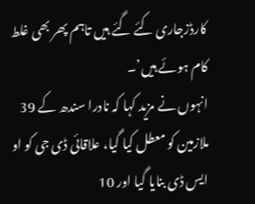کارڈزجاری کئے گئے ہیں تاہم پھر بھی غلط کام ہوئے ہیں’۔
انہوں نے مزید کہا کہ نادرا سندھ کے 39 ملازمین کو معطل کیا گیا، علاقائی ڈی جی کو او ایس ڈی بنایا گیا اور 10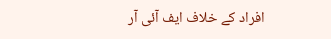افراد کے خلاف ایف آئی آر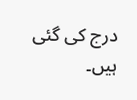درج کی گئی ہیں۔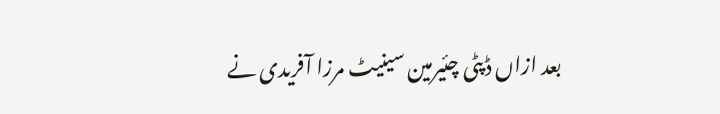بعد ازاں ڈپٹی چئیرمین سینیٹ مرزا آفریدی نے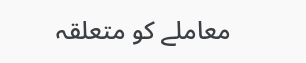معاملے کو متعلقہ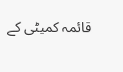قائمہ کمیٹی کے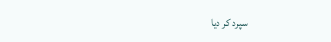سپرد کر دیا